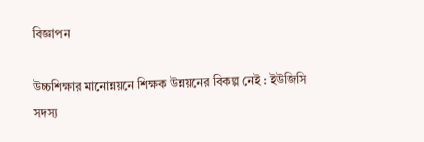বিজ্ঞাপন

উচ্চশিক্ষার মানোন্নয়নে শিক্ষক উন্নয়নের বিকল্প নেই : ইউজিসি সদস্য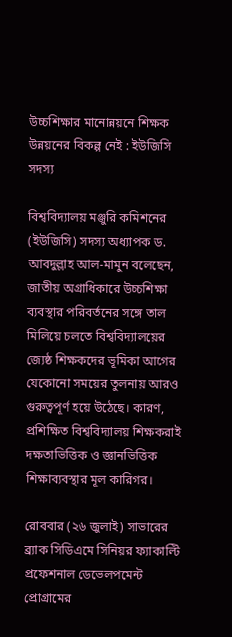উচ্চশিক্ষার মানোন্নয়নে শিক্ষক উন্নয়নের বিকল্প নেই : ইউজিসি সদস্য

বিশ্ববিদ্যালয় মঞ্জুরি কমিশনের (ইউজিসি) সদস্য অধ্যাপক ড. আবদুল্লাহ আল-মামুন বলেছেন, জাতীয় অগ্রাধিকারে উচ্চশিক্ষা ব্যবস্থার পরিবর্তনের সঙ্গে তাল মিলিয়ে চলতে বিশ্ববিদ্যালয়ের জ্যেষ্ঠ শিক্ষকদের ভূমিকা আগের যেকোনো সময়ের তুলনায় আরও গুরুত্বপূর্ণ হয়ে উঠেছে। কারণ, প্রশিক্ষিত বিশ্ববিদ্যালয় শিক্ষকরাই দক্ষতাভিত্তিক ও জ্ঞানভিত্তিক শিক্ষাব্যবস্থার মূল কারিগর।

রোববার (২৬ জুলাই) সাভারের ব্র্যাক সিডিএমে সিনিয়র ফ্যাকাল্টি প্রফেশনাল ডেভেলপমেন্ট প্রোগ্রামের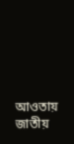আওতায় জাতীয়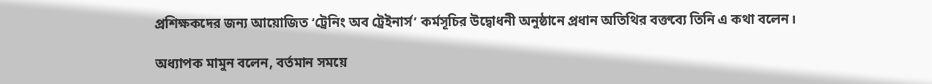প্রশিক্ষকদের জন্য আয়োজিত ‘ট্রেনিং অব ট্রেইনার্স’ কর্মসূচির উদ্বোধনী অনুষ্ঠানে প্রধান অতিথির বক্তব্যে তিনি এ কথা বলেন।

অধ্যাপক মামুন বলেন, বর্তমান সময়ে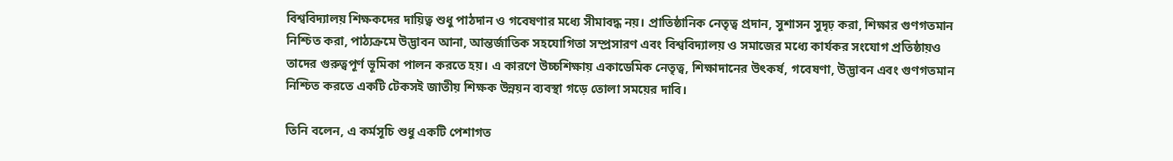বিশ্ববিদ্যালয় শিক্ষকদের দায়িত্ব শুধু পাঠদান ও গবেষণার মধ্যে সীমাবদ্ধ নয়। প্রাতিষ্ঠানিক নেতৃত্ব প্রদান, সুশাসন সুদৃঢ় করা, শিক্ষার গুণগতমান নিশ্চিত করা, পাঠ্যক্রমে উদ্ভাবন আনা, আন্তর্জাতিক সহযোগিতা সম্প্রসারণ এবং বিশ্ববিদ্যালয় ও সমাজের মধ্যে কার্যকর সংযোগ প্রতিষ্ঠায়ও তাদের গুরুত্বপূর্ণ ভূমিকা পালন করতে হয়। এ কারণে উচ্চশিক্ষায় একাডেমিক নেতৃত্ব, শিক্ষাদানের উৎকর্ষ, গবেষণা, উদ্ভাবন এবং গুণগতমান নিশ্চিত করতে একটি টেকসই জাতীয় শিক্ষক উন্নয়ন ব্যবস্থা গড়ে তোলা সময়ের দাবি।

তিনি বলেন, এ কর্মসূচি শুধু একটি পেশাগত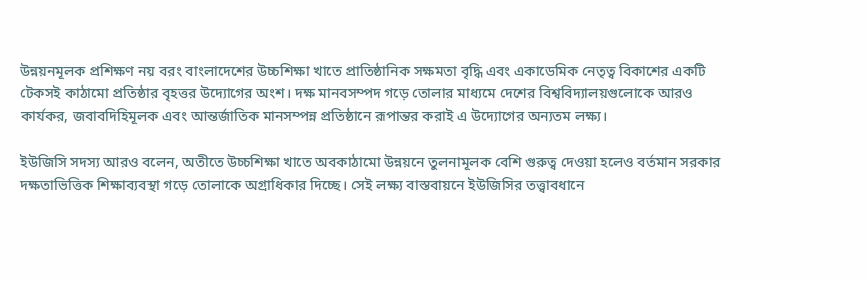উন্নয়নমূলক প্রশিক্ষণ নয় বরং বাংলাদেশের উচ্চশিক্ষা খাতে প্রাতিষ্ঠানিক সক্ষমতা বৃদ্ধি এবং একাডেমিক নেতৃত্ব বিকাশের একটি টেকসই কাঠামো প্রতিষ্ঠার বৃহত্তর উদ্যোগের অংশ। দক্ষ মানবসম্পদ গড়ে তোলার মাধ্যমে দেশের বিশ্ববিদ্যালয়গুলোকে আরও কার্যকর, জবাবদিহিমূলক এবং আন্তর্জাতিক মানসম্পন্ন প্রতিষ্ঠানে রূপান্তর করাই এ উদ্যোগের অন্যতম লক্ষ্য।

ইউজিসি সদস্য আরও বলেন, অতীতে উচ্চশিক্ষা খাতে অবকাঠামো উন্নয়নে তুলনামূলক বেশি গুরুত্ব দেওয়া হলেও বর্তমান সরকার দক্ষতাভিত্তিক শিক্ষাব্যবস্থা গড়ে তোলাকে অগ্রাধিকার দিচ্ছে। সেই লক্ষ্য বাস্তবায়নে ইউজিসির তত্ত্বাবধানে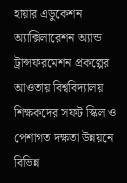হায়ার এডুকেশন অ্যাক্সিলারেশন অ্যান্ড ট্রান্সফরমেশন প্রকল্পের আওতায় বিশ্ববিদ্যালয় শিক্ষকদের সফট স্কিল ও পেশাগত দক্ষতা উন্নয়নে বিভিন্ন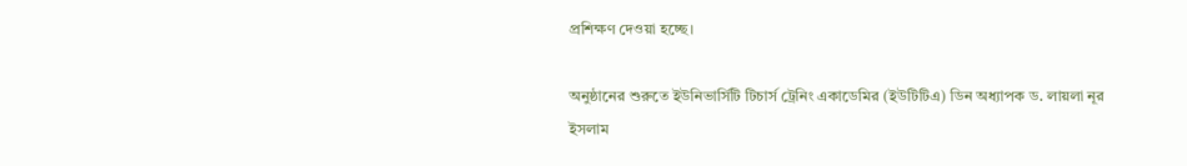প্রশিক্ষণ দেওয়া হচ্ছে।

অনুষ্ঠানের শুরুতে ইউনিভার্সিটি টিচার্স ট্রেনিং একাডেমির (ইউটিটিএ) ডিন অধ্যাপক ড. লায়লা নূর ইসলাম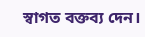স্বাগত বক্তব্য দেন।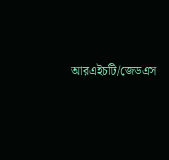আরএইচটি/জেডএস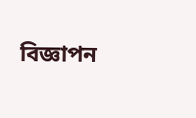বিজ্ঞাপন